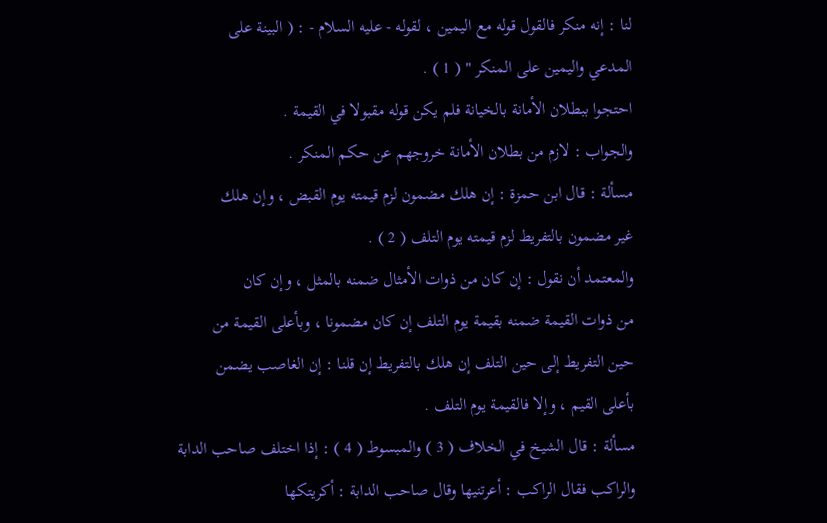لنا : إنه منكر فالقول قوله مع اليمين ، لقوله - عليه السلام - : ( البينة على
المدعي واليمين على المنكر " ( 1 ) .
احتجوا ببطلان الأمانة بالخيانة فلم يكن قوله مقبولا في القيمة .
والجواب : لازم من بطلان الأمانة خروجهم عن حكم المنكر .
مسألة : قال ابن حمزة : إن هلك مضمون لزم قيمته يوم القبض ، وإن هلك
غير مضمون بالتفريط لزم قيمته يوم التلف ( 2 ) .
والمعتمد أن نقول : إن كان من ذوات الأمثال ضمنه بالمثل ، وإن كان
من ذوات القيمة ضمنه بقيمة يوم التلف إن كان مضمونا ، وبأعلى القيمة من
حين التفريط إلى حين التلف إن هلك بالتفريط إن قلنا : إن الغاصب يضمن
بأعلى القيم ، وإلا فالقيمة يوم التلف .
مسألة : قال الشيخ في الخلاف ( 3 ) والمبسوط ( 4 ) : إذا اختلف صاحب الدابة
والراكب فقال الراكب : أعرتنيها وقال صاحب الدابة : أكريتكها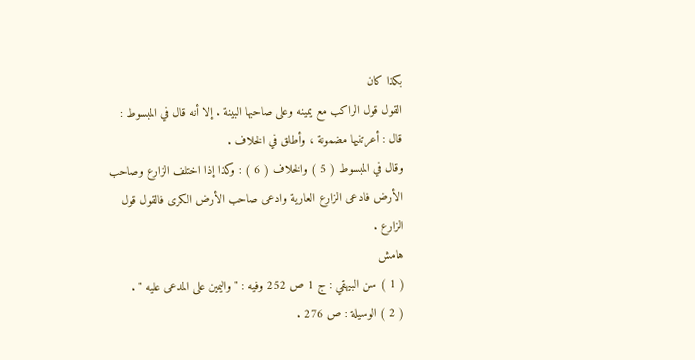بكذا كان
القول قول الراكب مع يمينه وعلى صاحبها البينة . إلا أنه قال في المبسوط :
قال : أعرتنيها مضمونة ، وأطلق في الخلاف .
وقال في المبسوط ( 5 ) والخلاف ( 6 ) : وكذا إذا اختلف الزارع وصاحب
الأرض فادعى الزارع العارية وادعى صاحب الأرض الكرى فالقول قول
الزارع .
هامش
( 1 ) سن البيهقي : ج 1 ص 252 وفيه : " واليمين على المدعى عليه " .
( 2 ) الوسيلة : ص 276 .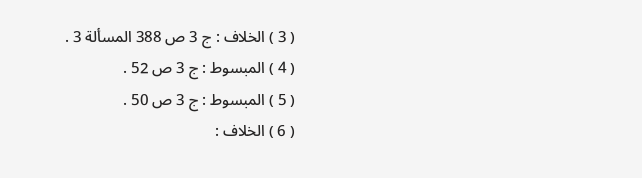( 3 ) الخلاف : ج 3 ص 388 المسألة 3 .
( 4 ) المبسوط : ج 3 ص 52 .
( 5 ) المبسوط : ج 3 ص 50 .
( 6 ) الخلاف :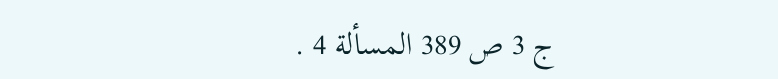ج 3 ص 389 المسألة 4 .